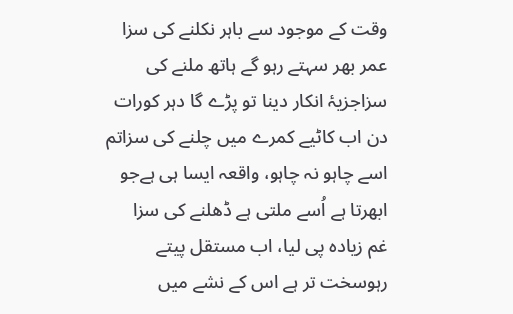وقت کے موجود سے باہر نکلنے کی سزا
عمر بھر سہتے رہو گے ہاتھ ملنے کی سزاجزیۂ انکار دینا تو پڑے گا دہر کورات دن اب کاٹیے کمرے میں چلنے کی سزاتم اسے چاہو نہ چاہو، واقعہ ایسا ہی ہےجو ابھرتا ہے اُسے ملتی ہے ڈھلنے کی سزا
غم زیادہ پی لیا، اب مستقل پیتے رہوسخت تر ہے اس کے نشے میں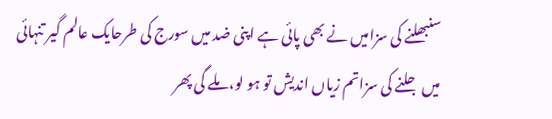سنبھلنے کی سزامیں نے بھی پائی ہے اپنی ضد میں سورج کی طرحایک عالم گیر تنہائی میں جلنے کی سزاتم زیاں اندیش تو ہو لو، ملے گی پھر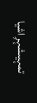تمہیںشہرِ اشیا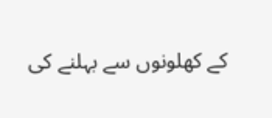کے کھلونوں سے بہلنے کی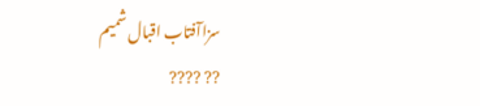سزاآفتاب اقبال شمیم
?? ????